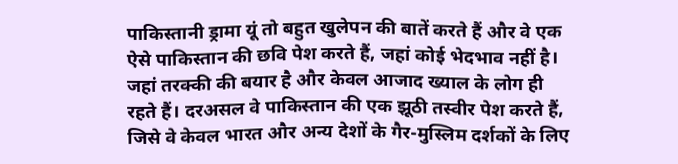पाकिस्तानी ड्रामा यूं तो बहुत खुलेपन की बातें करते हैं और वे एक ऐसे पाकिस्तान की छवि पेश करते हैं, जहां कोई भेदभाव नहीं है। जहां तरक्की की बयार है और केवल आजाद ख्याल के लोग ही रहते हैं। दरअसल वे पाकिस्तान की एक झूठी तस्वीर पेश करते हैं, जिसे वे केवल भारत और अन्य देशों के गैर-मुस्लिम दर्शकों के लिए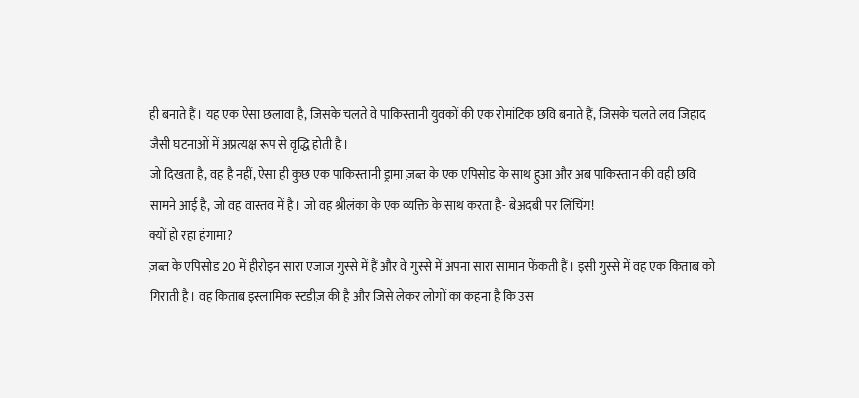ही बनाते हैं। यह एक ऐसा छलावा है, जिसके चलते वे पाकिस्तानी युवकों की एक रोमांटिक छवि बनाते हैं, जिसके चलते लव जिहाद जैसी घटनाओं में अप्रत्यक्ष रूप से वृद्धि होती है।
जो दिखता है, वह है नहीं, ऐसा ही कुछ एक पाकिस्तानी ड्रामा ज़ब्त के एक एपिसोड के साथ हुआ और अब पाकिस्तान की वही छवि सामने आई है, जो वह वास्तव में है। जो वह श्रीलंका के एक व्यक्ति के साथ करता है- बेअदबी पर लिंचिंग!
क्यों हो रहा हंगामा?
ज़ब्त के एपिसोड 20 में हीरोइन सारा एजाज गुस्से में हैं और वे गुस्से में अपना सारा सामान फेंकती हैं। इसी गुस्से में वह एक किताब को गिराती है। वह किताब इस्लामिक स्टडीज़ की है और जिसे लेकर लोगों का कहना है कि उस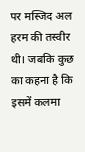पर मस्जिद अल हरम की तस्वीर थी। जबकि कुछ का कहना है कि इसमें कलमा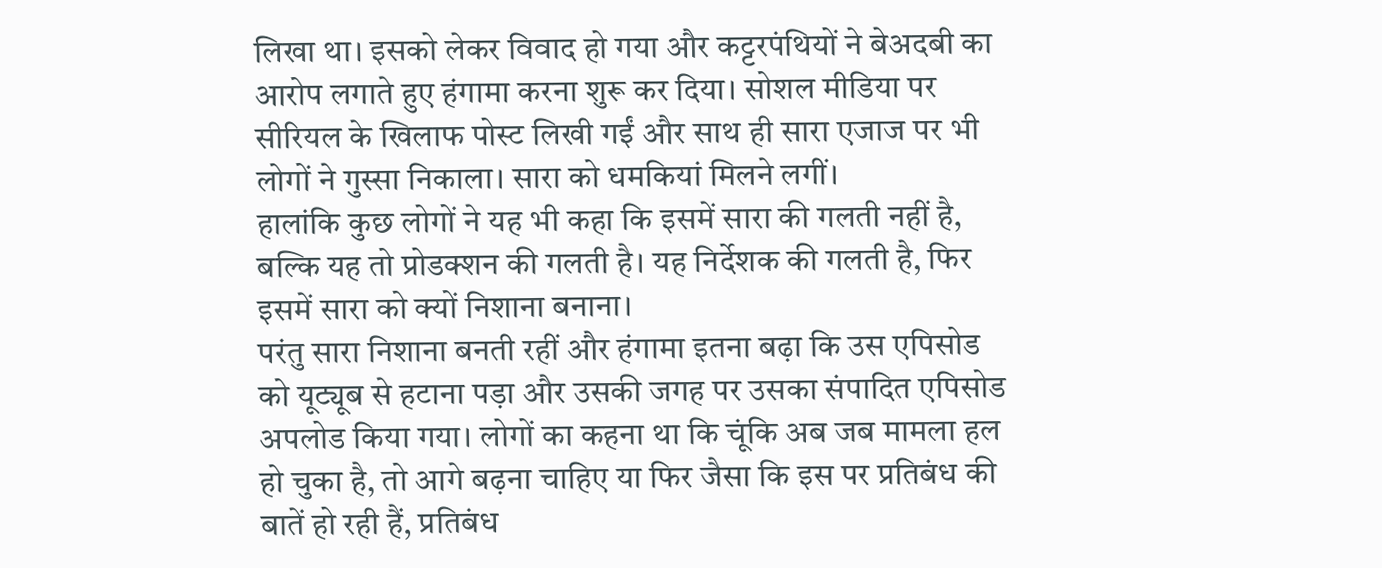लिखा था। इसको लेकर विवाद हो गया और कट्टरपंथियों ने बेअदबी का आरोप लगाते हुए हंगामा करना शुरू कर दिया। सोशल मीडिया पर सीरियल के खिलाफ पोस्ट लिखी गईं और साथ ही सारा एजाज पर भी लोगों ने गुस्सा निकाला। सारा को धमकियां मिलने लगीं।
हालांकि कुछ लोगों ने यह भी कहा कि इसमें सारा की गलती नहीं है, बल्कि यह तो प्रोडक्शन की गलती है। यह निर्देशक की गलती है, फिर इसमें सारा को क्यों निशाना बनाना।
परंतु सारा निशाना बनती रहीं और हंगामा इतना बढ़ा कि उस एपिसोड को यूट्यूब से हटाना पड़ा और उसकी जगह पर उसका संपादित एपिसोड अपलोड किया गया। लोगों का कहना था कि चूंकि अब जब मामला हल हो चुका है, तो आगे बढ़ना चाहिए या फिर जैसा कि इस पर प्रतिबंध की बातें हो रही हैं, प्रतिबंध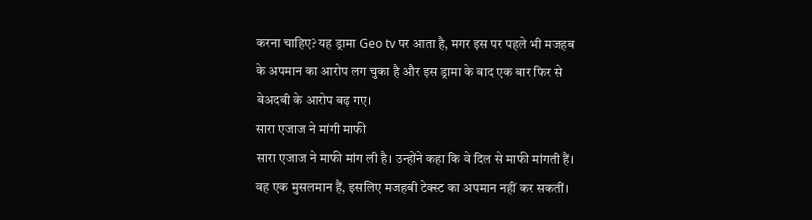करना चाहिए? यह ड्रामा Geo tv पर आता है, मगर इस पर पहले भी मजहब के अपमान का आरोप लग चुका है और इस ड्रामा के बाद एक बार फिर से बेअदबी के आरोप बढ़ गए।
सारा एजाज ने मांगी माफी
सारा एजाज ने माफी मांग ली है। उन्होंने कहा कि वे दिल से माफी मांगती हैं। वह एक मुसलमान हैं, इसलिए मजहबी टेक्स्ट का अपमान नहीं कर सकतीं।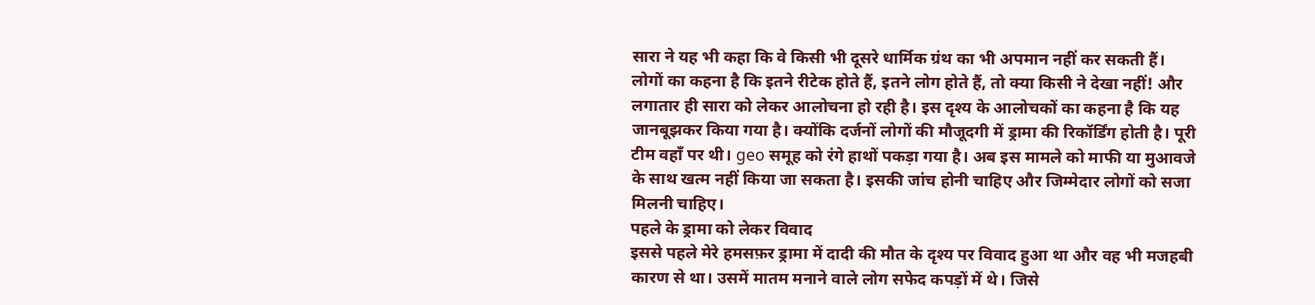सारा ने यह भी कहा कि वे किसी भी दूसरे धार्मिक ग्रंथ का भी अपमान नहीं कर सकती हैं।
लोगों का कहना है कि इतने रीटेक होते हैं, इतने लोग होते हैं, तो क्या किसी ने देखा नहीं! और लगातार ही सारा को लेकर आलोचना हो रही है। इस दृश्य के आलोचकों का कहना है कि यह जानबूझकर किया गया है। क्योंकि दर्जनों लोगों की मौजूदगी में ड्रामा की रिकॉर्डिंग होती है। पूरी टीम वहाँ पर थी। geo समूह को रंगे हाथों पकड़ा गया है। अब इस मामले को माफी या मुआवजे के साथ खत्म नहीं किया जा सकता है। इसकी जांच होनी चाहिए और जिम्मेदार लोगों को सजा मिलनी चाहिए।
पहले के ड्रामा को लेकर विवाद
इससे पहले मेरे हमसफ़र ड्रामा में दादी की मौत के दृश्य पर विवाद हुआ था और वह भी मजहबी कारण से था। उसमें मातम मनाने वाले लोग सफेद कपड़ों में थे। जिसे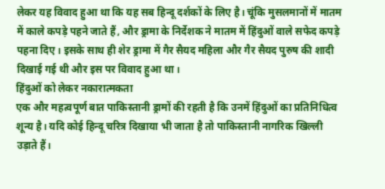लेकर यह विवाद हुआ था कि यह सब हिन्दू दर्शकों के लिए है। चूंकि मुसलमानों में मातम में काले कपड़े पहने जाते हैं, और ड्रामा के निर्देशक ने मातम में हिंदुओं वाले सफेद कपड़े पहना दिए। इसके साथ ही शेर ड्रामा में गैर सैयद महिला और गैर सैयद पुरुष की शादी दिखाई गई थी और इस पर विवाद हुआ था।
हिंदुओं को लेकर नकारात्मकता
एक और महत्वपूर्ण बात पाकिस्तानी ड्रामों की रहती है कि उनमें हिंदुओं का प्रतिनिधित्व शून्य है। यदि कोई हिन्दू चरित्र दिखाया भी जाता है तो पाकिस्तानी नागरिक खिल्ली उड़ाते हैं।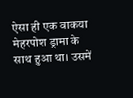ऐसा ही एक वाकया मेहरपोश ड्रामा के साथ हुआ था। उसमें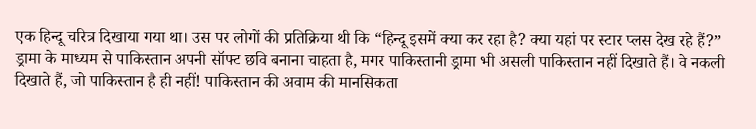एक हिन्दू चरित्र दिखाया गया था। उस पर लोगों की प्रतिक्रिया थी कि “हिन्दू इसमें क्या कर रहा है? क्या यहां पर स्टार प्लस देख रहे हैं?”
ड्रामा के माध्यम से पाकिस्तान अपनी सॉफ्ट छवि बनाना चाहता है, मगर पाकिस्तानी ड्रामा भी असली पाकिस्तान नहीं दिखाते हैं। वे नकली दिखाते हैं, जो पाकिस्तान है ही नहीं! पाकिस्तान की अवाम की मानसिकता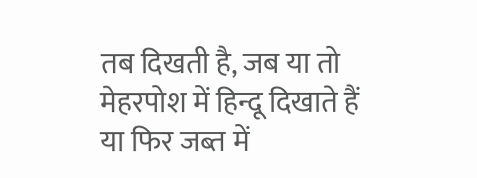तब दिखती है, जब या तो मेहरपोश में हिन्दू दिखाते हैं या फिर जब्त में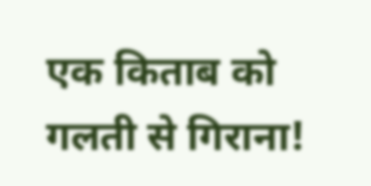एक किताब को गलती से गिराना!